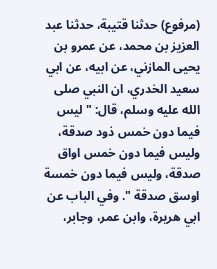(مرفوع) حدثنا قتيبة، حدثنا عبد العزيز بن محمد، عن عمرو بن يحيى المازني، عن ابيه، عن ابي سعيد الخدري، ان النبي صلى الله عليه وسلم، قال: " ليس فيما دون خمس ذود صدقة، وليس فيما دون خمس اواق صدقة، وليس فيما دون خمسة اوسق صدقة ". وفي الباب عن ابي هريرة، وابن عمر، وجابر،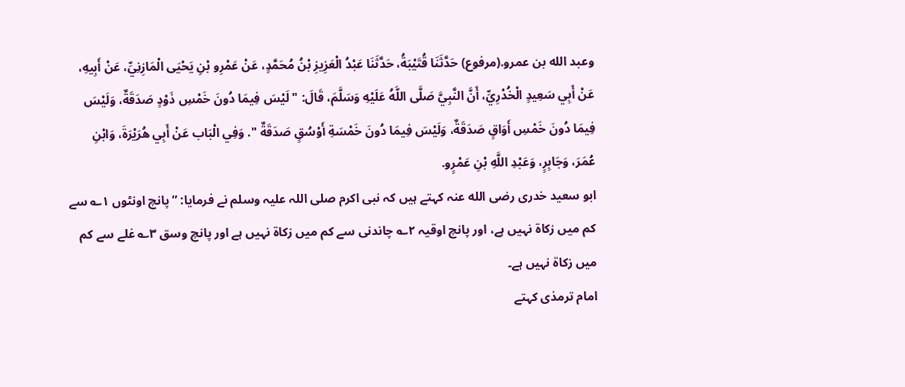وعبد الله بن عمرو.(مرفوع) حَدَّثَنَا قُتَيْبَةُ، حَدَّثَنَا عَبْدُ الْعَزِيزِ بْنُ مُحَمَّدٍ، عَنْ عَمْرِو بْنِ يَحْيَى الْمَازِنِيِّ، عَنْ أَبِيهِ، عَنْ أَبِي سَعِيدٍ الْخُدْرِيِّ، أَنَّ النَّبِيَّ صَلَّى اللَّهُ عَلَيْهِ وَسَلَّمَ، قَالَ: " لَيْسَ فِيمَا دُونَ خَمْسِ ذَوْدٍ صَدَقَةٌ، وَلَيْسَ فِيمَا دُونَ خَمْسِ أَوَاقٍ صَدَقَةٌ، وَلَيْسَ فِيمَا دُونَ خَمْسَةِ أَوْسُقٍ صَدَقَةٌ ". وَفِي الْبَاب عَنْ أَبِي هُرَيْرَةَ، وَابْنِ عُمَرَ، وَجَابِرٍ، وَعَبْدِ اللَّهِ بْنِ عَمْرٍو.
ابو سعید خدری رضی الله عنہ کہتے ہیں کہ نبی اکرم صلی اللہ علیہ وسلم نے فرمایا: ”پانچ اونٹوں ۱؎ سے کم میں زکاۃ نہیں ہے، اور پانچ اوقیہ ۲؎ چاندنی سے کم میں زکاۃ نہیں ہے اور پانچ وسق ۳؎ غلے سے کم میں زکاۃ نہیں ہے۔
امام ترمذی کہتے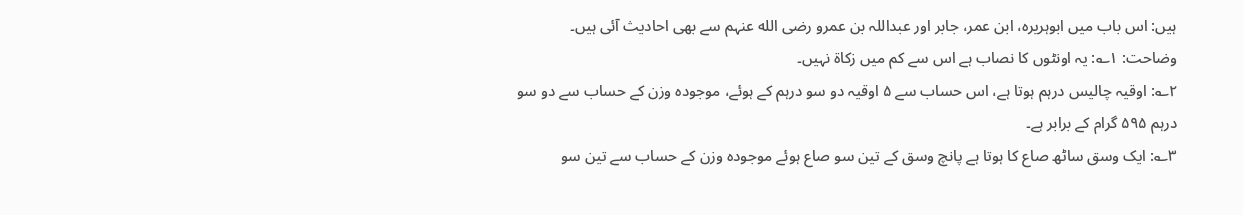ہیں: اس باب میں ابوہریرہ، ابن عمر، جابر اور عبداللہ بن عمرو رضی الله عنہم سے بھی احادیث آئی ہیں۔
وضاحت: ۱؎: یہ اونٹوں کا نصاب ہے اس سے کم میں زکاۃ نہیں۔
۲؎: اوقیہ چالیس درہم ہوتا ہے، اس حساب سے ۵ اوقیہ دو سو درہم کے ہوئے، موجودہ وزن کے حساب سے دو سو درہم ۵۹۵ گرام کے برابر ہے۔
۳؎: ایک وسق ساٹھ صاع کا ہوتا ہے پانچ وسق کے تین سو صاع ہوئے موجودہ وزن کے حساب سے تین سو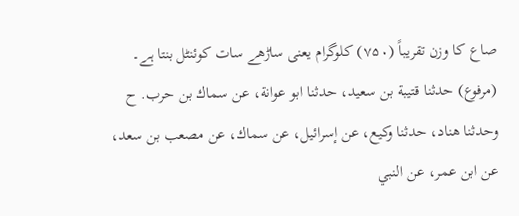صاع کا وزن تقریباً (۷۵۰) کلوگرام یعنی ساڑھے سات کوئنٹل بنتا ہے۔
(مرفوع) حدثنا قتيبة بن سعيد، حدثنا ابو عوانة، عن سماك بن حرب. ح وحدثنا هناد، حدثنا وكيع، عن إسرائيل، عن سماك، عن مصعب بن سعد، عن ابن عمر، عن النبي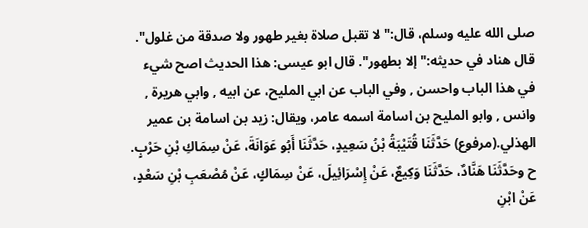صلى الله عليه وسلم، قال:" لا تقبل صلاة بغير طهور ولا صدقة من غلول". قال هناد في حديثه:" إلا بطهور". قال ابو عيسى: هذا الحديث اصح شيء في هذا الباب واحسن , وفي الباب عن ابي المليح، عن ابيه , وابي هريرة , وانس , وابو المليح بن اسامة اسمه عامر، ويقال: زيد بن اسامة بن عمير الهذلي.(مرفوع) حَدَّثَنَا قُتَيْبَةُ بْنُ سَعِيدٍ، حَدَّثَنَا أَبُو عَوَانَةَ، عَنْ سِمَاكِ بْنِ حَرْبٍ. ح وحَدَّثَنَا هَنَّادٌ، حَدَّثَنَا وَكِيعٌ، عَنْ إِسْرَائِيلَ، عَنْ سِمَاكٍ، عَنْ مُصْعَبِ بْنِ سَعْدٍ، عَنْ ابْنِ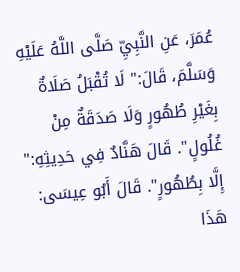عُمَرَ، عَنِ النَّبِيِّ صَلَّى اللَّهُ عَلَيْهِ وَسَلَّمَ، قَالَ:" لَا تُقْبَلُ صَلَاةٌ بِغَيْرِ طُهُورٍ وَلَا صَدَقَةٌ مِنْ غُلُولٍ". قَالَ هَنَّادٌ فِي حَدِيثِهِ:" إِلَّا بِطُهُورٍ". قَالَ أَبُو عِيسَى: هَذَا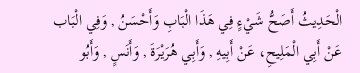الْحَدِيثُ أَصَحُّ شَيْءٍ فِي هَذَا الْبَابِ وَأَحْسَنُ , وَفِي الْبَاب عَنْ أَبِي الْمَلِيحِ، عَنْ أَبِيهِ , وَأَبِي هُرَيْرَةَ , وَأَنَسٍ , وَأَبُو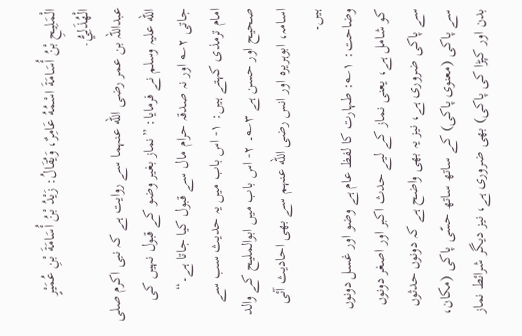الْمَلِيحِ بْنُ أُسَامَةَ اسْمُهُ عَامِرٌ، وَيُقَالُ: زَيْدُ بْنُ أُسَامَةَ بْنِ عُمَيْرٍ الْهُذَلِيُّ.
عبداللہ بن عمر رضی الله عنہما سے روایت ہے کہ نبی اکرم صلی الله علیہ وسلم نے فرمایا: ”نماز بغیر وضو کے قبول نہیں کی جاتی ۲؎ اور نہ صدقہ حرام مال سے قبول کیا جاتا ہے۔“
امام ترمذی کہتے ہیں: ۱- اس باب میں یہ حدیث سب سے صحیح اور حسن ہے ۳؎۔ ۲- اس باب میں ابوالملیح کے والد اسامہ، ابوہریرہ اور انس رضی الله عنہم سے بھی احادیث آئی ہیں۔
وضاحت: ۱؎: طہارت کا لفظ عام ہے وضو اور غسل دونوں کو شامل ہے، یعنی نماز کے لیے حدث اکبر اور اصغر دونوں سے پاکی ضروری ہے، نیز یہ بھی واضح ہے کہ دونوں حدثوں سے پاکی (معنوی پاکی) کے ساتھ ساتھ حسّی پاکی (مکان، بدن اور کپڑا کی پاکی) بھی ضروری ہے، نیز دیگر شرائط نماز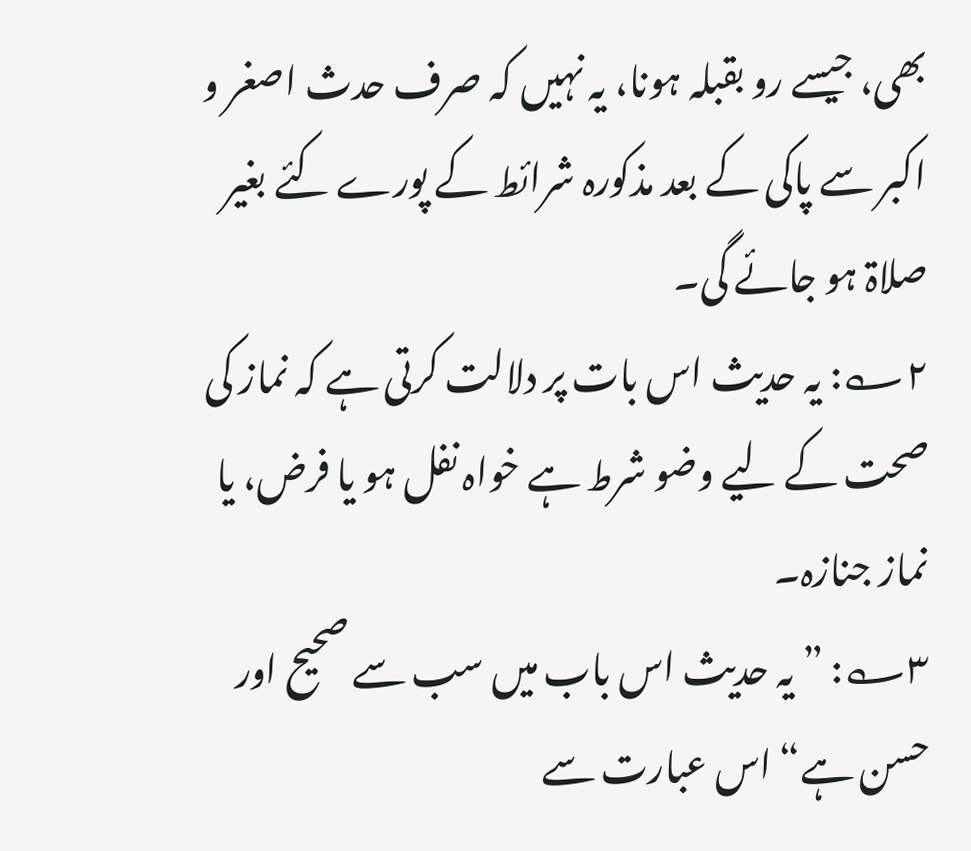بھی، جیسے رو بقبلہ ہونا، یہ نہیں کہ صرف حدث اصغر و اکبر سے پاکی کے بعد مذکورہ شرائط کے پورے کئے بغیر صلاۃ ہو جائے گی۔
۲؎: یہ حدیث اس بات پر دلالت کرتی ہے کہ نماز کی صحت کے لیے وضو شرط ہے خواہ نفل ہو یا فرض، یا نماز جنازہ۔
۳؎: ”یہ حدیث اس باب میں سب سے صحیح اور حسن ہے“ اس عبارت سے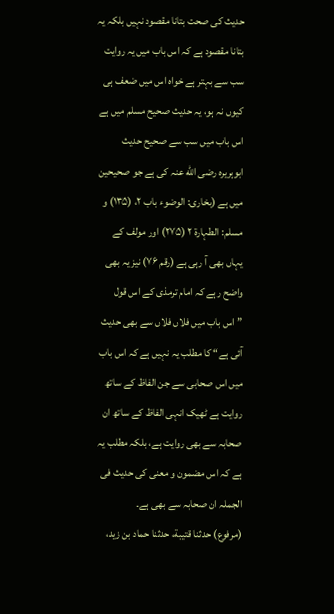حدیث کی صحت بتانا مقصود نہیں بلکہ یہ بتانا مقصود ہے کہ اس باب میں یہ روایت سب سے بہتر ہے خواہ اس میں ضعف ہی کیوں نہ ہو، یہ حدیث صحیح مسلم میں ہے اس باب میں سب سے صحیح حدیث ابوہریرہ رضی الله عنہ کی ہے جو صحیحین میں ہے (بخاری: الوضوء باب ۲، (۱۳۵) و مسلم: الطہارۃ ۲ (۲۷۵) اور مولف کے یہاں بھی آ رہی ہے (رقم ۷۶) نیز یہ بھی واضح رہے کہ امام ترمذی کے اس قول ”اس باب میں فلاں فلاں سے بھی حدیث آئی ہے“ کا مطلب یہ نہیں ہے کہ اس باب میں اس صحابی سے جن الفاظ کے ساتھ روایت ہے ٹھیک انہی الفاظ کے ساتھ ان صحابہ سے بھی روایت ہے، بلکہ مطلب یہ ہے کہ اس مضمون و معنی کی حدیث فی الجملہ ان صحابہ سے بھی ہے۔
(مرفوع) حدثنا قتيبة، حدثنا حماد بن زيد،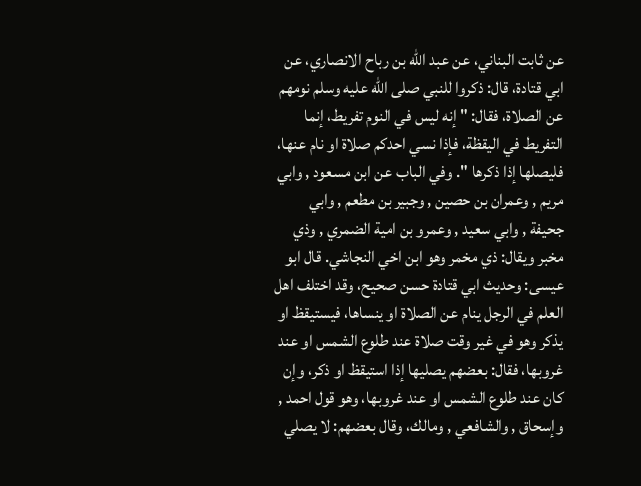عن ثابت البناني، عن عبد الله بن رباح الانصاري، عن ابي قتادة، قال: ذكروا للنبي صلى الله عليه وسلم نومهم عن الصلاة، فقال: " إنه ليس في النوم تفريط، إنما التفريط في اليقظة، فإذا نسي احدكم صلاة او نام عنها، فليصلها إذا ذكرها ". وفي الباب عن ابن مسعود , وابي مريم , وعمران بن حصين , وجبير بن مطعم , وابي جحيفة , وابي سعيد , وعمرو بن امية الضمري , وذي مخبر ويقال: ذي مخمر وهو ابن اخي النجاشي. قال ابو عيسى: وحديث ابي قتادة حسن صحيح، وقد اختلف اهل العلم في الرجل ينام عن الصلاة او ينساها، فيستيقظ او يذكر وهو في غير وقت صلاة عند طلوع الشمس او عند غروبها، فقال: بعضهم يصليها إذا استيقظ او ذكر، وإن كان عند طلوع الشمس او عند غروبها، وهو قول احمد , وإسحاق , والشافعي , ومالك، وقال بعضهم: لا يصلي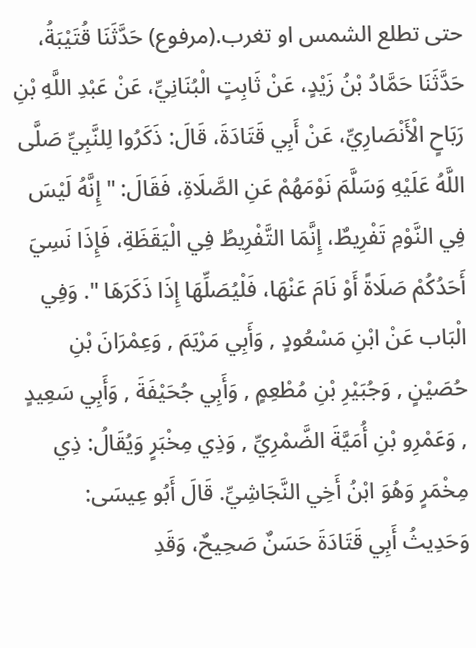حتى تطلع الشمس او تغرب.(مرفوع) حَدَّثَنَا قُتَيْبَةُ، حَدَّثَنَا حَمَّادُ بْنُ زَيْدٍ، عَنْ ثَابِتٍ الْبُنَانِيِّ، عَنْ عَبْدِ اللَّهِ بْنِ رَبَاحٍ الْأَنْصَارِيِّ، عَنْ أَبِي قَتَادَةَ، قَالَ: ذَكَرُوا لِلنَّبِيِّ صَلَّى اللَّهُ عَلَيْهِ وَسَلَّمَ نَوْمَهُمْ عَنِ الصَّلَاةِ، فَقَالَ: " إِنَّهُ لَيْسَ فِي النَّوْمِ تَفْرِيطٌ، إِنَّمَا التَّفْرِيطُ فِي الْيَقَظَةِ، فَإِذَا نَسِيَ أَحَدُكُمْ صَلَاةً أَوْ نَامَ عَنْهَا، فَلْيُصَلِّهَا إِذَا ذَكَرَهَا ". وَفِي الْبَاب عَنْ ابْنِ مَسْعُودٍ , وَأَبِي مَرْيَمَ , وَعِمْرَانَ بْنِ حُصَيْنٍ , وَجُبَيْرِ بْنِ مُطْعِمٍ , وَأَبِي جُحَيْفَةَ , وَأَبِي سَعِيدٍ , وَعَمْرِو بْنِ أُمَيَّةَ الضَّمْرِيِّ , وَذِي مِخْبَرٍ وَيُقَالُ: ذِي مِخْمَرٍ وَهُوَ ابْنُ أَخِي النَّجَاشِيِّ. قَالَ أَبُو عِيسَى: وَحَدِيثُ أَبِي قَتَادَةَ حَسَنٌ صَحِيحٌ، وَقَدِ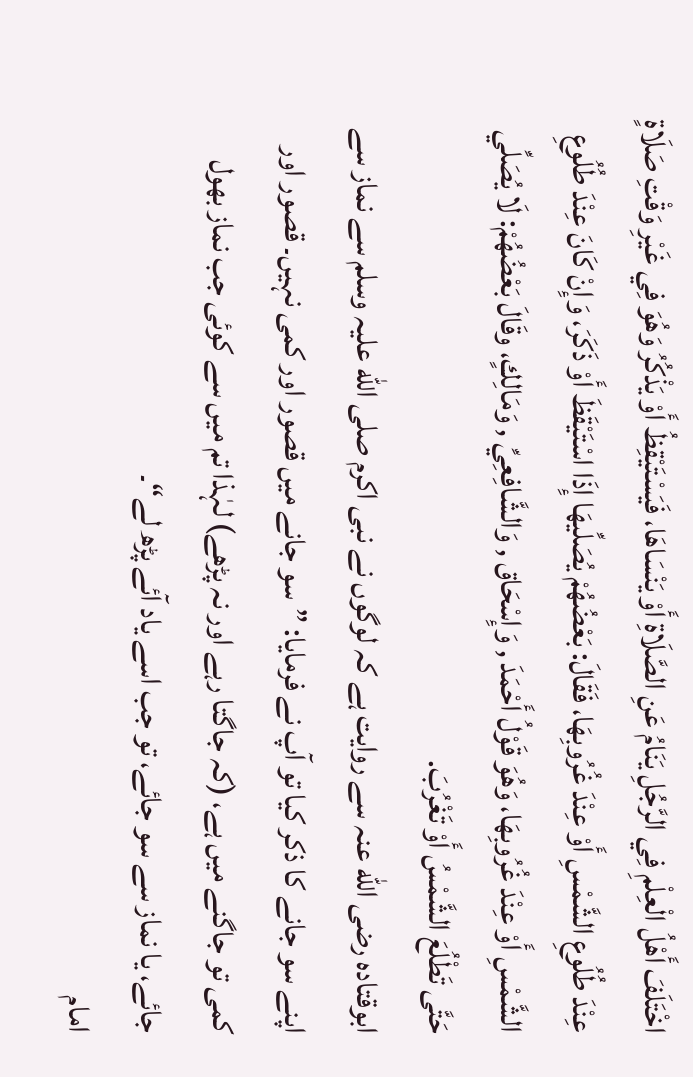اخْتَلَفَ أَهْلُ الْعِلْمِ فِي الرَّجُلِ يَنَامُ عَنِ الصَّلَاةِ أَوْ يَنْسَاهَا، فَيَسْتَيْقِظُ أَوْ يَذْكُرُ وَهُوَ فِي غَيْرِ وَقْتِ صَلَاةٍ عِنْدَ طُلُوعِ الشَّمْسِ أَوْ عِنْدَ غُرُوبِهَا، فَقَالَ: بَعْضُهُمْ يُصَلِّيهَا إِذَا اسْتَيْقَظَ أَوْ ذَكَرَ، وَإِنْ كَانَ عِنْدَ طُلُوعِ الشَّمْسِ أَوْ عِنْدَ غُرُوبِهَا، وَهُوَ قَوْلُ أَحْمَدَ , وَإِسْحَاق , وَالشَّافِعِيِّ , وَمَالِكٍ، وقَالَ بَعْضُهُمْ: لَا يُصَلِّي حَتَّى تَطْلُعَ الشَّمْسُ أَوْ تَغْرُبَ.
ابوقتادہ رضی الله عنہ سے روایت ہے کہ لوگوں نے نبی اکرم صلی الله علیہ وسلم سے نماز سے اپنے سو جانے کا ذکر کیا تو آپ نے فرمایا: ”سو جانے میں قصور اور کمی نہیں۔ قصور اور کمی تو جاگنے میں ہے، (کہ جاگتا رہے اور نہ پڑھے) لہٰذا تم میں سے کوئی جب نماز بھول جائے، یا نماز سے سو جائے، تو جب اسے یاد آئے پڑھ لے“۔
امام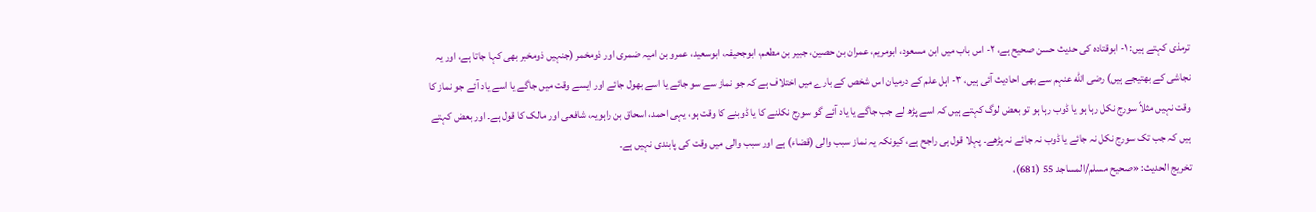ترمذی کہتے ہیں: ۱- ابوقتادہ کی حدیث حسن صحیح ہے، ۲- اس باب میں ابن مسعود، ابومریم، عمران بن حصین، جبیر بن مطعم، ابوجحیفہ، ابوسعید، عمرو بن امیہ ضمری اور ذومخمر (جنہیں ذومخبر بھی کہا جاتا ہے، اور یہ نجاشی کے بھتیجے ہیں) رضی الله عنہم سے بھی احادیث آئی ہیں، ۳- اہل علم کے درمیان اس شخص کے بارے میں اختلاف ہے کہ جو نماز سے سو جائے یا اسے بھول جائے اور ایسے وقت میں جاگے یا اسے یاد آئے جو نماز کا وقت نہیں مثلاً سورج نکل رہا ہو یا ڈوب رہا ہو تو بعض لوگ کہتے ہیں کہ اسے پڑھ لے جب جاگے یا یاد آئے گو سورج نکلنے کا یا ڈوبنے کا وقت ہو، یہی احمد، اسحاق بن راہویہ، شافعی اور مالک کا قول ہے۔ اور بعض کہتے ہیں کہ جب تک سورج نکل نہ جائے یا ڈوب نہ جائے نہ پڑھے۔ پہلا قول ہی راجح ہے، کیونکہ یہ نماز سبب والی (قضاء) ہے اور سبب والی میں وقت کی پابندی نہیں ہے۔
تخریج الحدیث: «صحیح مسلم/المساجد 55 (681)،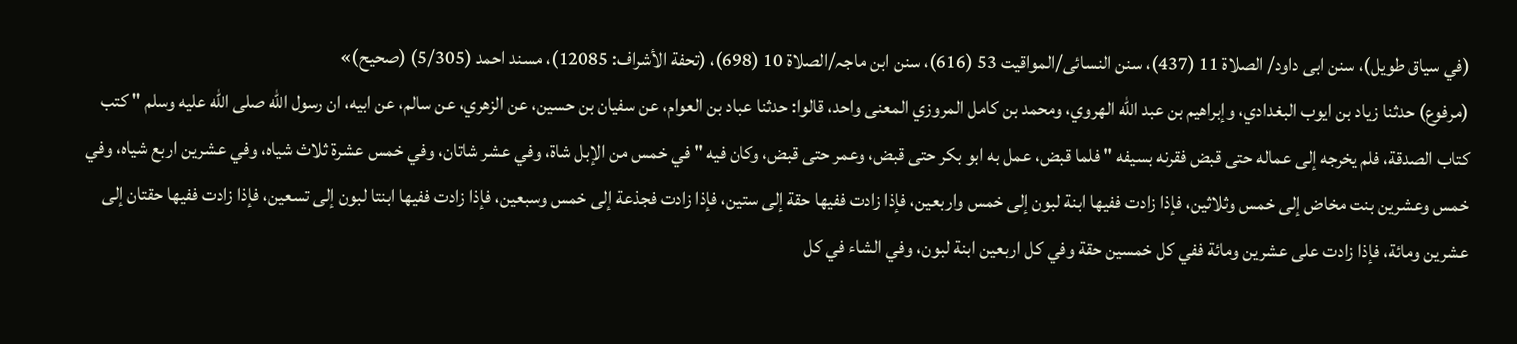(في سیاق طویل)، سنن ابی داود/ الصلاة 11 (437)، سنن النسائی/المواقیت 53 (616)، سنن ابن ماجہ/الصلاة 10 (698)، (تحفة الأشراف: 12085)، مسند احمد (5/305) (صحیح)»
(مرفوع) حدثنا زياد بن ايوب البغدادي، وإبراهيم بن عبد الله الهروي، ومحمد بن كامل المروزي المعنى واحد، قالوا: حدثنا عباد بن العوام، عن سفيان بن حسين، عن الزهري، عن سالم، عن ابيه، ان رسول الله صلى الله عليه وسلم " كتب كتاب الصدقة، فلم يخرجه إلى عماله حتى قبض فقرنه بسيفه " فلما قبض، عمل به ابو بكر حتى قبض، وعمر حتى قبض، وكان فيه " في خمس من الإبل شاة، وفي عشر شاتان، وفي خمس عشرة ثلاث شياه، وفي عشرين اربع شياه، وفي خمس وعشرين بنت مخاض إلى خمس وثلاثين، فإذا زادت ففيها ابنة لبون إلى خمس واربعين، فإذا زادت ففيها حقة إلى ستين، فإذا زادت فجذعة إلى خمس وسبعين، فإذا زادت ففيها ابنتا لبون إلى تسعين، فإذا زادت ففيها حقتان إلى عشرين ومائة، فإذا زادت على عشرين ومائة ففي كل خمسين حقة وفي كل اربعين ابنة لبون، وفي الشاء في كل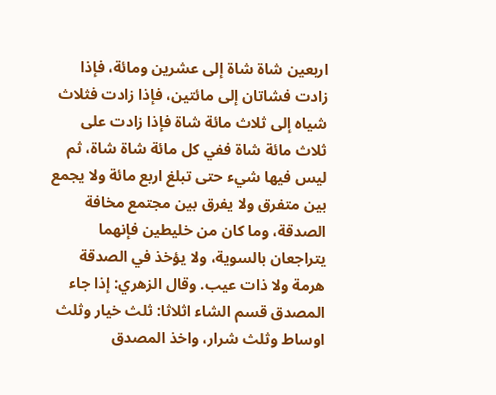اربعين شاة شاة إلى عشرين ومائة، فإذا زادت فشاتان إلى مائتين، فإذا زادت فثلاث شياه إلى ثلاث مائة شاة فإذا زادت على ثلاث مائة شاة ففي كل مائة شاة شاة، ثم ليس فيها شيء حتى تبلغ اربع مائة ولا يجمع بين متفرق ولا يفرق بين مجتمع مخافة الصدقة، وما كان من خليطين فإنهما يتراجعان بالسوية، ولا يؤخذ في الصدقة هرمة ولا ذات عيب. وقال الزهري: إذا جاء المصدق قسم الشاء اثلاثا: ثلث خيار وثلث اوساط وثلث شرار، واخذ المصدق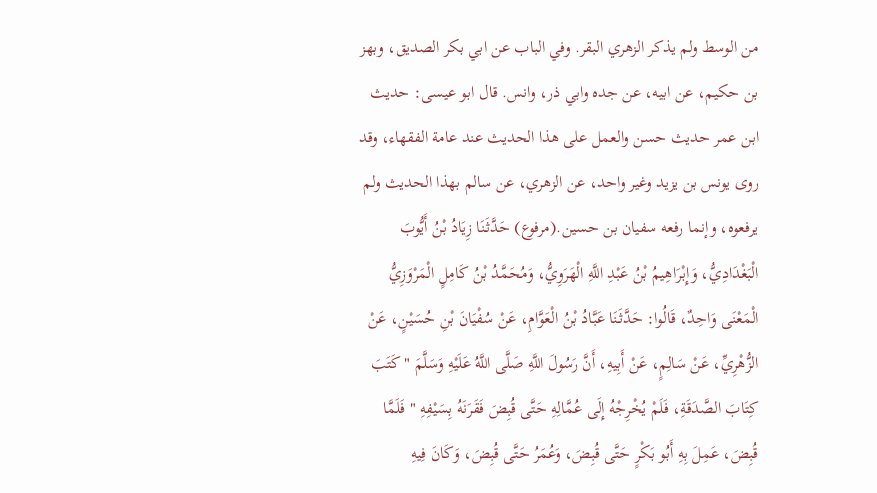من الوسط ولم يذكر الزهري البقر. وفي الباب عن ابي بكر الصديق، وبهز بن حكيم، عن ابيه، عن جده وابي ذر، وانس. قال ابو عيسى: حديث ابن عمر حديث حسن والعمل على هذا الحديث عند عامة الفقهاء، وقد روى يونس بن يزيد وغير واحد، عن الزهري، عن سالم بهذا الحديث ولم يرفعوه، وإنما رفعه سفيان بن حسين.(مرفوع) حَدَّثَنَا زِيَادُ بْنُ أَيُّوبَ الْبَغْدَادِيُّ، وَإِبْرَاهِيمُ بْنُ عَبْدِ اللَّهِ الْهَرَوِيُّ، وَمُحَمَّدُ بْنُ كَامِلٍ الْمَرْوَزِيُّ الْمَعْنَى وَاحِدٌ، قَالُوا: حَدَّثَنَا عَبَّادُ بْنُ الْعَوَّامِ، عَنْ سُفْيَانَ بْنِ حُسَيْنٍ، عَنْ الزُّهْرِيِّ، عَنْ سَالِمٍ، عَنْ أَبِيهِ، أَنَّ رَسُولَ اللَّهِ صَلَّى اللَّهُ عَلَيْهِ وَسَلَّمَ " كَتَبَ كِتَابَ الصَّدَقَةِ، فَلَمْ يُخْرِجْهُ إِلَى عُمَّالِهِ حَتَّى قُبِضَ فَقَرَنَهُ بِسَيْفِهِ " فَلَمَّا قُبِضَ، عَمِلَ بِهِ أَبُو بَكْرٍ حَتَّى قُبِضَ، وَعُمَرُ حَتَّى قُبِضَ، وَكَانَ فِيهِ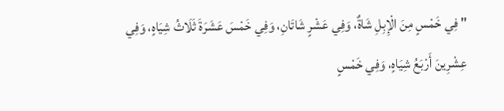" فِي خَمْسٍ مِنَ الْإِبِلِ شَاةٌ، وَفِي عَشْرٍ شَاتَانِ، وَفِي خَمْسَ عَشَرَةَ ثَلَاثُ شِيَاهٍ، وَفِي عِشْرِينَ أَرْبَعُ شِيَاهٍ، وَفِي خَمْسٍ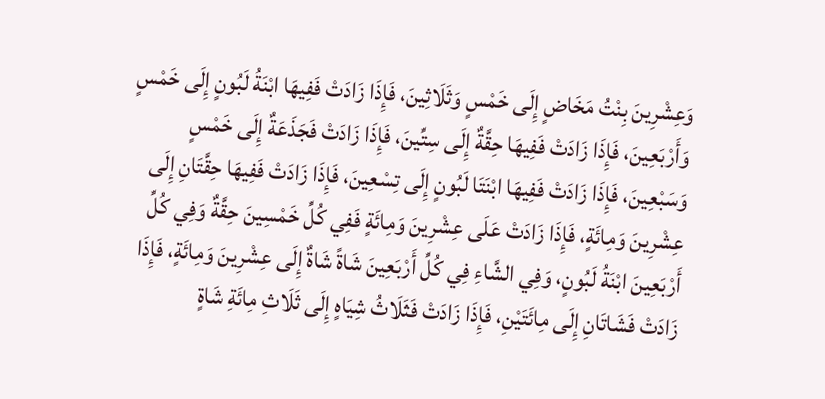وَعِشْرِينَ بِنْتُ مَخَاضٍ إِلَى خَمْسٍ وَثَلَاثِينَ، فَإِذَا زَادَتْ فَفِيهَا ابْنَةُ لَبُونٍ إِلَى خَمْسٍ وَأَرْبَعِينَ، فَإِذَا زَادَتْ فَفِيهَا حِقَّةٌ إِلَى سِتِّينَ، فَإِذَا زَادَتْ فَجَذَعَةٌ إِلَى خَمْسٍ وَسَبْعِينَ، فَإِذَا زَادَتْ فَفِيهَا ابْنَتَا لَبُونٍ إِلَى تِسْعِينَ، فَإِذَا زَادَتْ فَفِيهَا حِقَّتَانِ إِلَى عِشْرِينَ وَمِائَةٍ، فَإِذَا زَادَتْ عَلَى عِشْرِينَ وَمِائَةٍ فَفِي كُلِّ خَمْسِينَ حِقَّةٌ وَفِي كُلِّ أَرْبَعِينَ ابْنَةُ لَبُونٍ، وَفِي الشَّاءِ فِي كُلِّ أَرْبَعِينَ شَاةً شَاةٌ إِلَى عِشْرِينَ وَمِائَةٍ، فَإِذَا زَادَتْ فَشَاتَانِ إِلَى مِائَتَيْنِ، فَإِذَا زَادَتْ فَثَلَاثُ شِيَاهٍ إِلَى ثَلَاثِ مِائَةِ شَاةٍ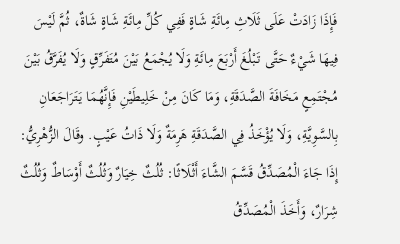فَإِذَا زَادَتْ عَلَى ثَلَاثِ مِائَةِ شَاةٍ فَفِي كُلِّ مِائَةِ شَاةٍ شَاةٌ، ثُمَّ لَيْسَ فِيهَا شَيْءٌ حَتَّى تَبْلُغَ أَرْبَعَ مِائَةِ وَلَا يُجْمَعُ بَيْنَ مُتَفَرِّقٍ وَلَا يُفَرَّقُ بَيْنَ مُجْتَمِعٍ مَخَافَةَ الصَّدَقَةِ، وَمَا كَانَ مِنْ خَلِيطَيْنِ فَإِنَّهُمَا يَتَرَاجَعَانِ بِالسَّوِيَّةِ، وَلَا يُؤْخَذُ فِي الصَّدَقَةِ هَرِمَةٌ وَلَا ذَاتُ عَيْبٍ. وقَالَ الزُّهْرِيُّ: إِذَا جَاءَ الْمُصَدِّقُ قَسَّمَ الشَّاءَ أَثْلَاثًا: ثُلُثٌ خِيَارٌ وَثُلُثٌ أَوْسَاطٌ وَثُلُثٌ شِرَارٌ، وَأَخَذَ الْمُصَدِّقُ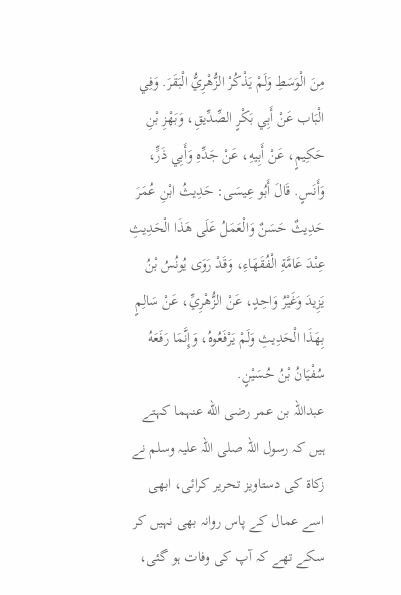مِنَ الْوَسَطِ وَلَمْ يَذْكُرْ الزُّهْرِيُّ الْبَقَرَ. وَفِي الْبَاب عَنْ أَبِي بَكْرٍ الصِّدِّيقِ، وَبَهْزِ بْنِ حَكِيمٍ، عَنْ أَبِيهِ، عَنْ جَدِّهِ وَأَبِي ذَرٍّ، وَأَنَسٍ. قَالَ أَبُو عِيسَى: حَدِيثُ ابْنِ عُمَرَ حَدِيثٌ حَسَنٌ وَالْعَمَلُ عَلَى هَذَا الْحَدِيثِ عِنْدَ عَامَّةِ الْفُقَهَاءِ، وَقَدْ رَوَى يُونُسُ بْنُ يَزِيدَ وَغَيْرُ وَاحِدٍ، عَنْ الزُّهْرِيِّ، عَنْ سَالِمٍ بِهَذَا الْحَدِيثِ وَلَمْ يَرْفَعُوهُ، وَإِنَّمَا رَفَعَهُ سُفْيَانُ بْنُ حُسَيْنٍ.
عبداللہ بن عمر رضی الله عنہما کہتے ہیں کہ رسول اللہ صلی اللہ علیہ وسلم نے زکاۃ کی دستاویز تحریر کرائی، ابھی اسے عمال کے پاس روانہ بھی نہیں کر سکے تھے کہ آپ کی وفات ہو گئی،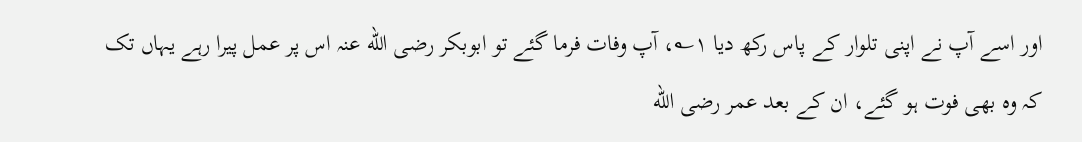اور اسے آپ نے اپنی تلوار کے پاس رکھ دیا ۱؎، آپ وفات فرما گئے تو ابوبکر رضی الله عنہ اس پر عمل پیرا رہے یہاں تک کہ وہ بھی فوت ہو گئے، ان کے بعد عمر رضی الله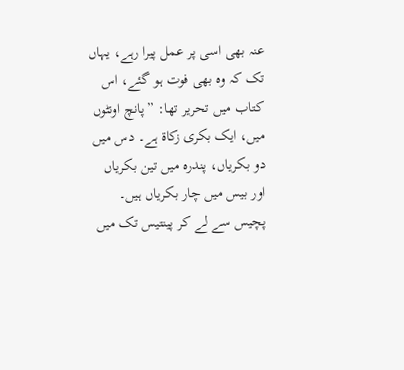عنہ بھی اسی پر عمل پیرا رہے، یہاں تک کہ وہ بھی فوت ہو گئے، اس کتاب میں تحریر تھا: ”پانچ اونٹوں میں، ایک بکری زکاۃ ہے۔ دس میں دو بکریاں، پندرہ میں تین بکریاں اور بیس میں چار بکریاں ہیں۔ پچیس سے لے کر پینتیس تک میں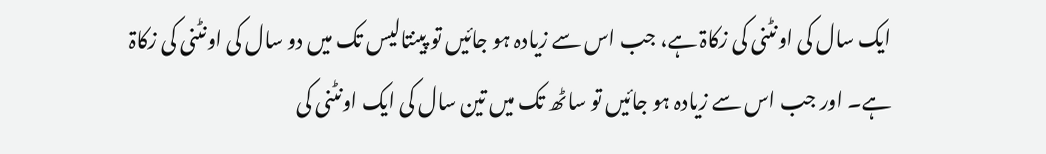ایک سال کی اونٹنی کی زکاۃ ہے، جب اس سے زیادہ ہو جائیں تو پینتالیس تک میں دو سال کی اونٹنی کی زکاۃ ہے۔ اور جب اس سے زیادہ ہو جائیں تو ساٹھ تک میں تین سال کی ایک اونٹنی کی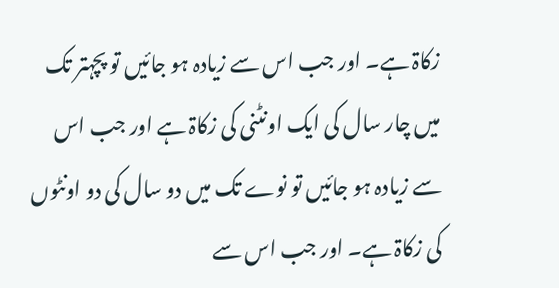زکاۃ ہے۔ اور جب اس سے زیادہ ہو جائیں تو پچہتر تک میں چار سال کی ایک اونٹنی کی زکاۃ ہے اور جب اس سے زیادہ ہو جائیں تو نوے تک میں دو سال کی دو اونٹوں کی زکاۃ ہے۔ اور جب اس سے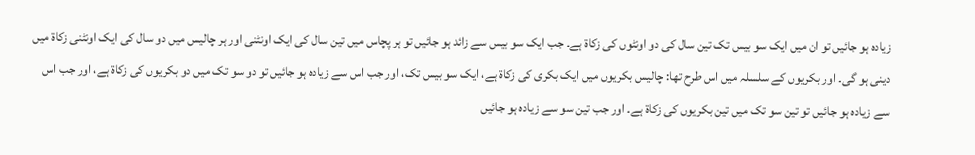زیادہ ہو جائیں تو ان میں ایک سو بیس تک تین سال کی دو اونٹوں کی زکاۃ ہے۔ جب ایک سو بیس سے زائد ہو جائیں تو ہر پچاس میں تین سال کی ایک اونٹنی اور ہر چالیس میں دو سال کی ایک اونٹنی زکاۃ میں دینی ہو گی۔ اور بکریوں کے سلسلہ میں اس طرح تھا: چالیس بکریوں میں ایک بکری کی زکاۃ ہے، ایک سو بیس تک، اور جب اس سے زیادہ ہو جائیں تو دو سو تک میں دو بکریوں کی زکاۃ ہے، اور جب اس سے زیادہ ہو جائیں تو تین سو تک میں تین بکریوں کی زکاۃ ہے۔ اور جب تین سو سے زیادہ ہو جائیں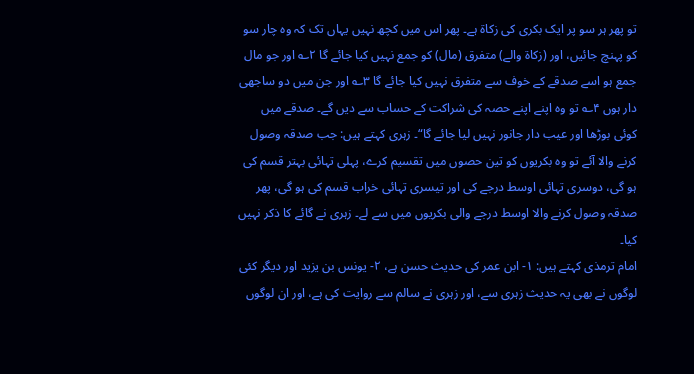تو پھر ہر سو پر ایک بکری کی زکاۃ ہے۔ پھر اس میں کچھ نہیں یہاں تک کہ وہ چار سو کو پہنچ جائیں، اور (زکاۃ والے) متفرق (مال) کو جمع نہیں کیا جائے گا ۲؎ اور جو مال جمع ہو اسے صدقے کے خوف سے متفرق نہیں کیا جائے گا ۳؎ اور جن میں دو ساجھی دار ہوں ۴؎ تو وہ اپنے اپنے حصہ کی شراکت کے حساب سے دیں گے۔ صدقے میں کوئی بوڑھا اور عیب دار جانور نہیں لیا جائے گا“۔ زہری کہتے ہیں: جب صدقہ وصول کرنے والا آئے تو وہ بکریوں کو تین حصوں میں تقسیم کرے، پہلی تہائی بہتر قسم کی ہو گی، دوسری تہائی اوسط درجے کی اور تیسری تہائی خراب قسم کی ہو گی، پھر صدقہ وصول کرنے والا اوسط درجے والی بکریوں میں سے لے۔ زہری نے گائے کا ذکر نہیں کیا۔
امام ترمذی کہتے ہیں: ۱- ابن عمر کی حدیث حسن ہے، ۲- یونس بن یزید اور دیگر کئی لوگوں نے بھی یہ حدیث زہری سے، اور زہری نے سالم سے روایت کی ہے، اور ان لوگوں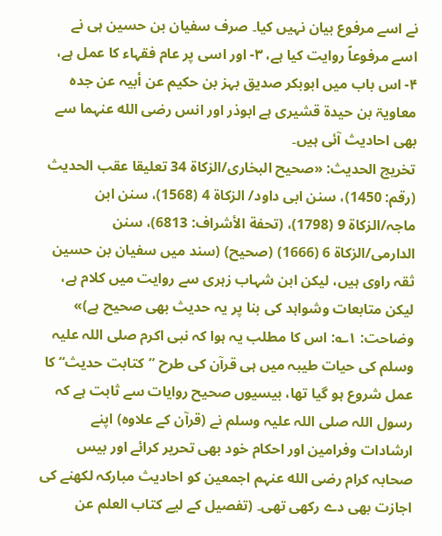نے اسے مرفوع بیان نہیں کیا۔ صرف سفیان بن حسین ہی نے اسے مرفوعاً روایت کیا ہے، ۳- اور اسی پر عام فقہاء کا عمل ہے، ۴- اس باب میں ابوبکر صدیق بہز بن حکیم عن أبیہ عن جدہ معاویۃ بن حیدۃ قشیری ہے ابوذر اور انس رضی الله عنہما سے بھی احادیث آئی ہیں۔
تخریج الحدیث: «صحیح البخاری/الزکاة 34 تعلیقا عقب الحدیث (رقم: 1450)، سنن ابی داود/ الزکاة 4 (1568)، سنن ابن ماجہ/الزکاة 9 (1798)، (تحفة الأشراف: 6813)، سنن الدارمی/الزکاة 6 (1666) (صحیح) (سند میں سفیان بن حسین ثقہ راوی ہیں، لیکن ابن شہاب زہری سے روایت میں کلام ہے، لیکن متابعات وشواہد کی بنا پر یہ حدیث بھی صحیح ہے)»
وضاحت: ۱؎: اس کا مطلب یہ ہوا کہ نبی اکرم صلی اللہ علیہ وسلم کی حیات طیبہ میں ہی قرآن کی طرح ”کتابت حدیث“ کا عمل شروع ہو گیا تھا، بیسیوں صحیح روایات سے ثابت ہے کہ رسول اللہ صلی اللہ علیہ وسلم نے (قرآن کے علاوہ) اپنے ارشادات وفرامین اور احکام خود بھی تحریر کرائے اور بیس صحابہ کرام رضی الله عنہم اجمعین کو احادیث مبارکہ لکھنے کی اجازت بھی دے رکھی تھی۔ (تفصیل کے لیے کتاب العلم عن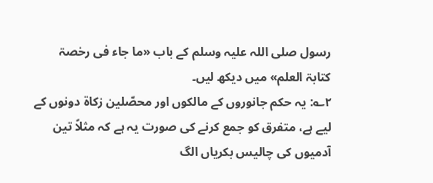رسول صلی اللہ علیہ وسلم کے باب «ما جاء فی رخصۃ کتابۃ العلم» میں دیکھ لیں۔
۲؎: یہ حکم جانوروں کے مالکوں اور محصّلین زکاۃ دونوں کے لیے ہے، متفرق کو جمع کرنے کی صورت یہ ہے کہ مثلاً تین آدمیوں کی چالیس بکریاں الگ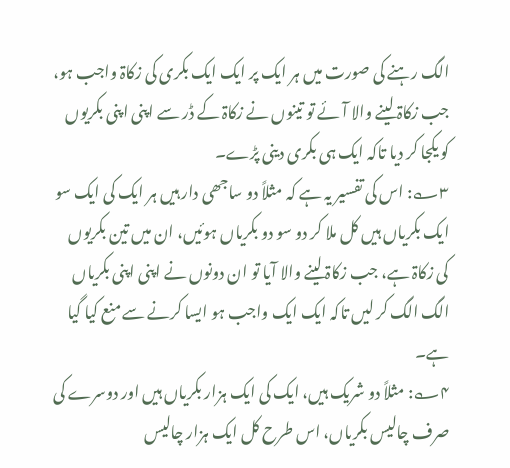الگ رہنے کی صورت میں ہر ایک پر ایک ایک بکری کی زکاۃ واجب ہو، جب زکاۃ لینے والا آئے تو تینوں نے زکاۃ کے ڈر سے اپنی اپنی بکریوں کو یکجا کر دیا تاکہ ایک ہی بکری دینی پڑے۔
۳؎: اس کی تفسیر یہ ہے کہ مثلاً دو ساجھی دار ہیں ہر ایک کی ایک سو ایک بکریاں ہیں کل ملا کر دو سو دو بکریاں ہوئیں، ان میں تین بکریوں کی زکاۃ ہے، جب زکاۃ لینے والا آیا تو ان دونوں نے اپنی اپنی بکریاں الگ الگ کر لیں تاکہ ایک ایک واجب ہو ایسا کرنے سے منع کیا گیا ہے۔
۴؎: مثلاً دو شریک ہیں، ایک کی ایک ہزار بکریاں ہیں اور دوسرے کی صرف چالیس بکریاں، اس طرح کل ایک ہزار چالیس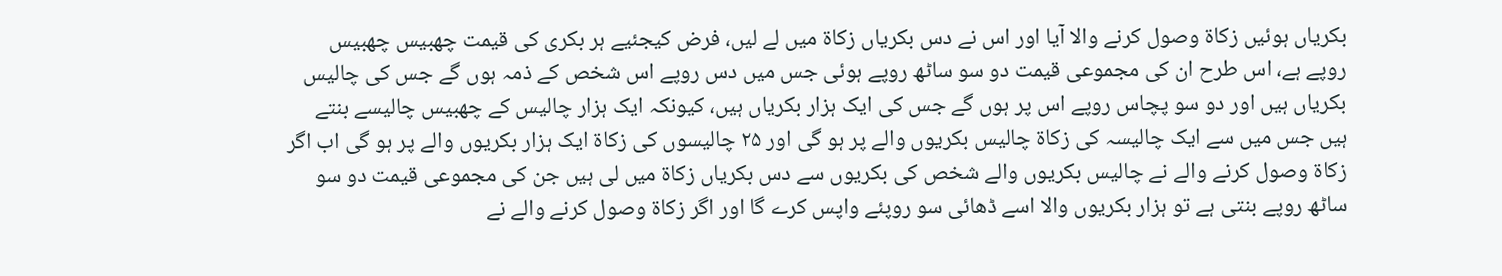بکریاں ہوئیں زکاۃ وصول کرنے والا آیا اور اس نے دس بکریاں زکاۃ میں لے لیں، فرض کیجئیے ہر بکری کی قیمت چھبیس چھبیس روپے ہے، اس طرح ان کی مجموعی قیمت دو سو ساٹھ روپے ہوئی جس میں دس روپے اس شخص کے ذمہ ہوں گے جس کی چالیس بکریاں ہیں اور دو سو پچاس روپے اس پر ہوں گے جس کی ایک ہزار بکریاں ہیں، کیونکہ ایک ہزار چالیس کے چھبیس چالیسے بنتے ہیں جس میں سے ایک چالیسہ کی زکاۃ چالیس بکریوں والے پر ہو گی اور ۲۵ چالیسوں کی زکاۃ ایک ہزار بکریوں والے پر ہو گی اب اگر زکاۃ وصول کرنے والے نے چالیس بکریوں والے شخص کی بکریوں سے دس بکریاں زکاۃ میں لی ہیں جن کی مجموعی قیمت دو سو ساٹھ روپے بنتی ہے تو ہزار بکریوں والا اسے ڈھائی سو روپئے واپس کرے گا اور اگر زکاۃ وصول کرنے والے نے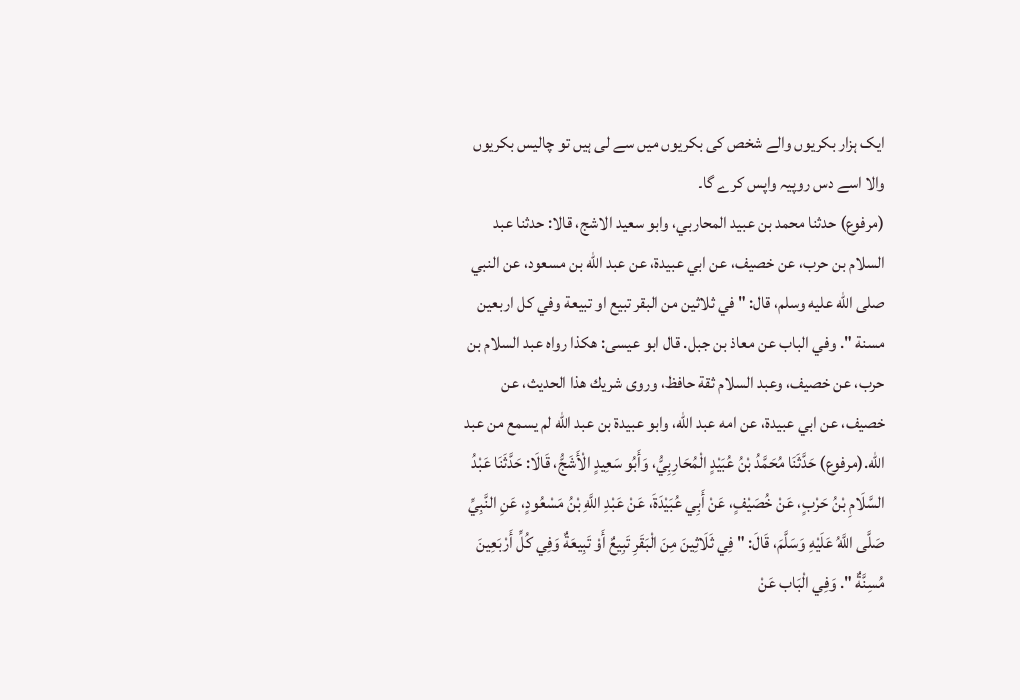ایک ہزار بکریوں والے شخص کی بکریوں میں سے لی ہیں تو چالیس بکریوں والا اسے دس روپیہ واپس کرے گا۔
(مرفوع) حدثنا محمد بن عبيد المحاربي، وابو سعيد الاشج، قالا: حدثنا عبد السلام بن حرب، عن خصيف، عن ابي عبيدة، عن عبد الله بن مسعود، عن النبي صلى الله عليه وسلم، قال: " في ثلاثين من البقر تبيع او تبيعة وفي كل اربعين مسنة ". وفي الباب عن معاذ بن جبل. قال ابو عيسى: هكذا رواه عبد السلام بن حرب، عن خصيف، وعبد السلام ثقة حافظ، وروى شريك هذا الحديث، عن خصيف، عن ابي عبيدة، عن امه عبد الله، وابو عبيدة بن عبد الله لم يسمع من عبد الله.(مرفوع) حَدَّثَنَا مُحَمَّدُ بْنُ عُبَيْدٍ الْمُحَارِبِيُّ، وَأَبُو سَعِيدٍ الْأَشَجُّ، قَالَا: حَدَّثَنَا عَبْدُ السَّلَامِ بْنُ حَرْبٍ، عَنْ خُصَيْفٍ، عَنْ أَبِي عُبَيْدَةَ، عَنْ عَبْدِ اللَّهِ بْنُ مَسْعُودٍ، عَنِ النَّبِيِّ صَلَّى اللَّهُ عَلَيْهِ وَسَلَّمَ، قَالَ: " فِي ثَلَاثِينَ مِنَ الْبَقَرِ تَبِيعٌ أَوْ تَبِيعَةٌ وَفِي كُلِّ أَرْبَعِينَ مُسِنَّةٌ ". وَفِي الْبَاب عَنْ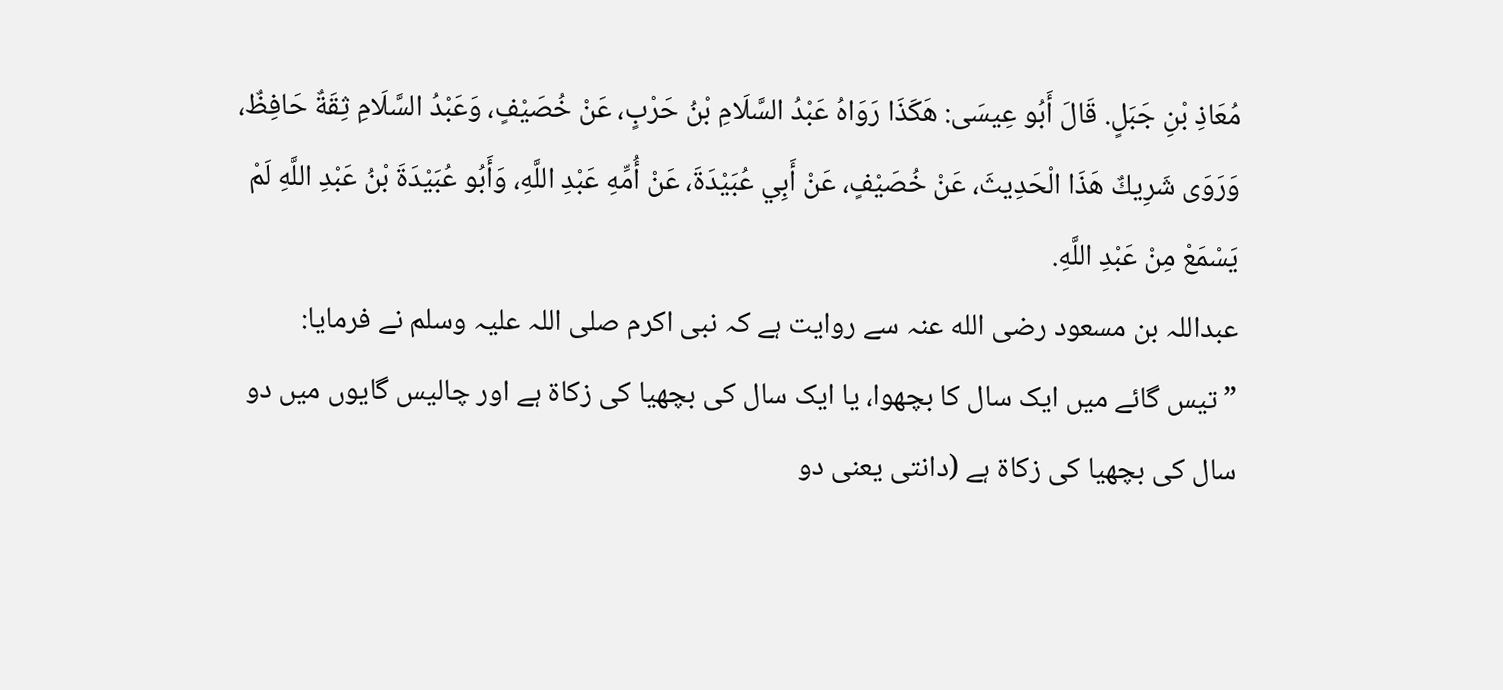مُعَاذِ بْنِ جَبَلٍ. قَالَ أَبُو عِيسَى: هَكَذَا رَوَاهُ عَبْدُ السَّلَامِ بْنُ حَرْبٍ، عَنْ خُصَيْفٍ، وَعَبْدُ السَّلَامِ ثِقَةٌ حَافِظٌ، وَرَوَى شَرِيكٌ هَذَا الْحَدِيثَ، عَنْ خُصَيْفٍ، عَنْ أَبِي عُبَيْدَةَ، عَنْ أُمِّهِ عَبْدِ اللَّهِ، وَأَبُو عُبَيْدَةَ بْنُ عَبْدِ اللَّهِ لَمْ يَسْمَعْ مِنْ عَبْدِ اللَّهِ.
عبداللہ بن مسعود رضی الله عنہ سے روایت ہے کہ نبی اکرم صلی اللہ علیہ وسلم نے فرمایا: ”تیس گائے میں ایک سال کا بچھوا، یا ایک سال کی بچھیا کی زکاۃ ہے اور چالیس گایوں میں دو سال کی بچھیا کی زکاۃ ہے (دانتی یعنی دو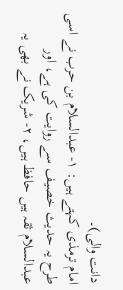دانت والی)۔
امام ترمذی کہتے ہیں: ۱- عبدالسلام بن حرب نے اسی طرح یہ حدیث خصیف سے روایت کی ہے، اور عبدالسلام ثقہ ہیں حافظ ہیں، ۲- شریک نے بھی یہ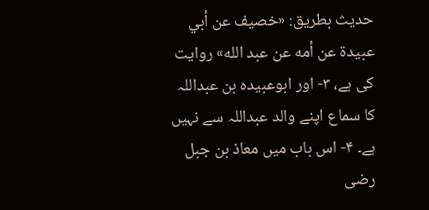حدیث بطریق: «خصيف عن أبي عبيدة عن أمه عن عبد الله» روایت کی ہے، ۳- اور ابوعبیدہ بن عبداللہ کا سماع اپنے والد عبداللہ سے نہیں ہے۔ ۴- اس باب میں معاذ بن جبل رضی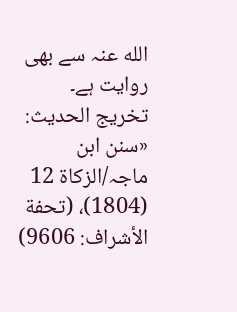الله عنہ سے بھی روایت ہے۔
تخریج الحدیث: «سنن ابن ماجہ/الزکاة 12 (1804)، (تحفة الأشراف: 9606)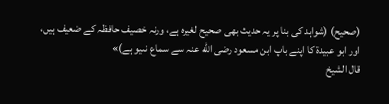(صحیح) (شواہد کی بنا پر یہ حدیث بھی صحیح لغیرہ ہے، ورنہ خصیف حافظہ کے ضعیف ہیں، اور ابو عبیدة کا اپنے باپ ابن مسعود رضی الله عنہ سے سماع نںیو ہے)»
قال الشيخ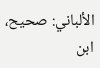الألباني: صحيح، ابن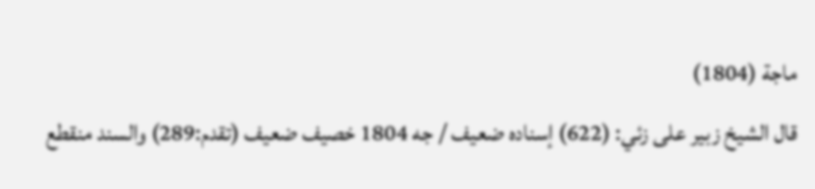ماجة (1804)
قال الشيخ زبير على زئي: (622) إسناده ضعيف / جه 1804 خصيف ضعيف (تقدم:289) والسند منقطع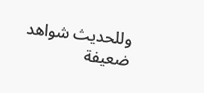وللحديث شواھد ضعيفة